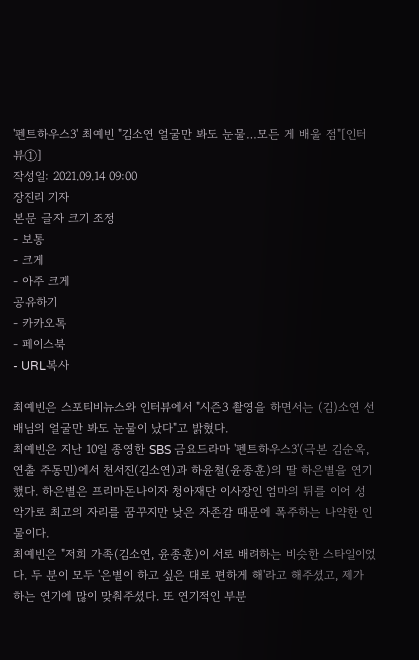'펜트하우스3' 최예빈 "김소연 얼굴만 봐도 눈물…모든 게 배울 점"[인터뷰①]
작성일: 2021.09.14 09:00
장진리 기자
본문 글자 크기 조정
- 보통
- 크게
- 아주 크게
공유하기
- 카카오톡
- 페이스북
- URL복사

최예빈은 스포티비뉴스와 인터뷰에서 "시즌3 촬영을 하면서는 (김)소연 선배님의 얼굴만 봐도 눈물이 났다"고 밝혔다.
최예빈은 지난 10일 종영한 SBS 금요드라마 '펜트하우스3'(극본 김순옥, 연출 주동민)에서 천서진(김소연)과 하윤철(윤종훈)의 딸 하은별을 연기했다. 하은별은 프리마돈나이자 청아재단 이사장인 엄마의 뒤를 이어 성악가로 최고의 자리를 꿈꾸지만 낮은 자존감 때문에 폭주하는 나약한 인물이다.
최예빈은 "저희 가족(김소연, 윤종훈)이 서로 배려하는 비슷한 스타일이었다. 두 분이 모두 '은별이 하고 싶은 대로 편하게 해'라고 해주셨고, 제가 하는 연기에 많이 맞춰주셨다. 또 연기적인 부분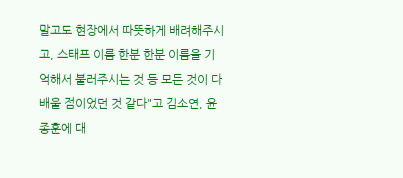말고도 현장에서 따뜻하게 배려해주시고, 스태프 이름 한분 한분 이름을 기억해서 불러주시는 것 등 모든 것이 다 배울 점이었던 것 같다"고 김소연, 윤종훈에 대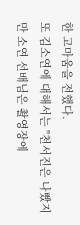한 고마움을 전했다.
또 김소연에 대해서는 "천서진은 나빴지만 소연 선배님은 촬영장에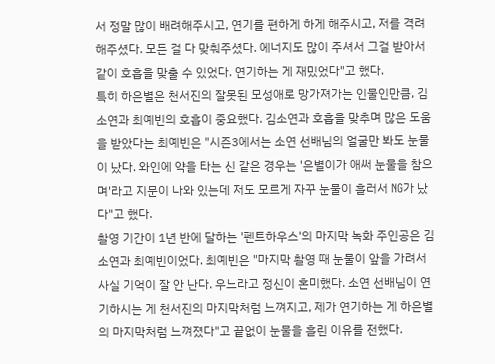서 정말 많이 배려해주시고, 연기를 편하게 하게 해주시고, 저를 격려해주셨다. 모든 걸 다 맞춰주셨다. 에너지도 많이 주셔서 그걸 받아서 같이 호흡을 맞출 수 있었다. 연기하는 게 재밌었다"고 했다.
특히 하은별은 천서진의 잘못된 모성애로 망가져가는 인물인만큼, 김소연과 최예빈의 호흡이 중요했다. 김소연과 호흡을 맞추며 많은 도움을 받았다는 최예빈은 "시즌3에서는 소연 선배님의 얼굴만 봐도 눈물이 났다. 와인에 약을 타는 신 같은 경우는 '은별이가 애써 눈물을 참으며'라고 지문이 나와 있는데 저도 모르게 자꾸 눈물이 흘러서 NG가 났다"고 했다.
촬영 기간이 1년 반에 달하는 '펜트하우스'의 마지막 녹화 주인공은 김소연과 최예빈이었다. 최예빈은 "마지막 촬영 때 눈물이 앞을 가려서 사실 기억이 잘 안 난다. 우느라고 정신이 혼미했다. 소연 선배님이 연기하시는 게 천서진의 마지막처럼 느껴지고, 제가 연기하는 게 하은별의 마지막처럼 느껴졌다"고 끝없이 눈물을 흘린 이유를 전했다.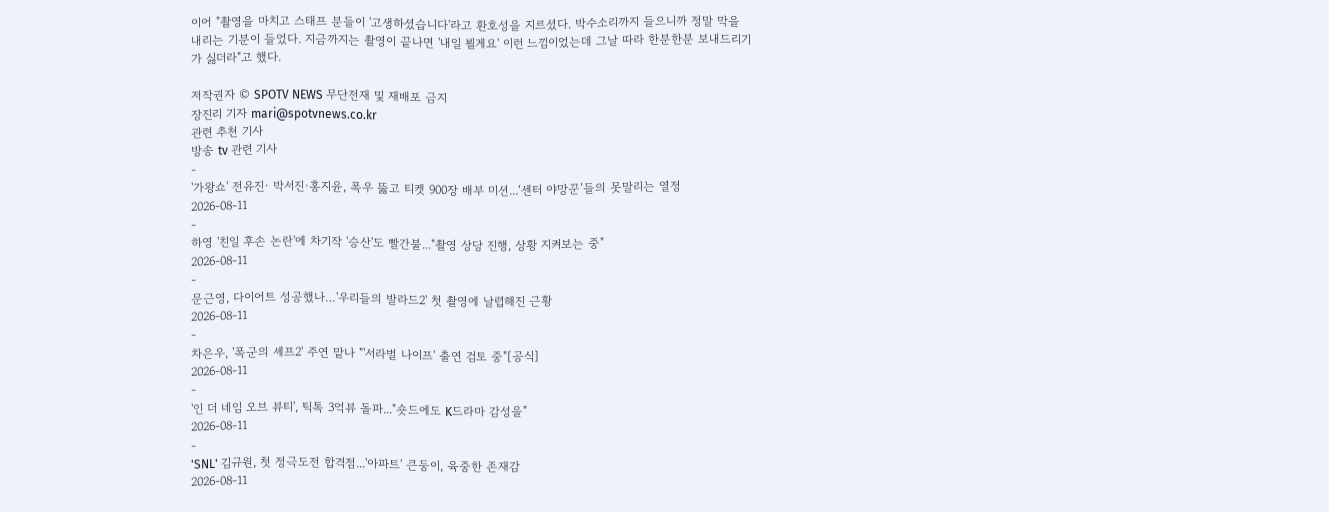이어 "촬영을 마치고 스태프 분들이 '고생하셨습니다'라고 환호성을 지르셨다. 박수소리까지 들으니까 정말 막을 내리는 기분이 들었다. 지금까지는 촬영이 끝나면 '내일 뵐게요' 이런 느낌이었는데 그날 따라 한분한분 보내드리기가 싫더라"고 했다.

저작권자 © SPOTV NEWS 무단전재 및 재배포 금지
장진리 기자 mari@spotvnews.co.kr
관련 추천 기사
방송 tv 관련 기사
-
'가왕쇼' 전유진· 박서진·홍지윤, 폭우 뚫고 티켓 900장 배부 미션...‘센터 야망꾼’들의 못말리는 열정
2026-08-11
-
하영 '친일 후손 논란'에 차기작 '승산'도 빨간불..."촬영 상당 진행, 상황 지켜보는 중"
2026-08-11
-
문근영, 다이어트 성공했나…'우리들의 발라드2' 첫 촬영에 날렵해진 근황
2026-08-11
-
차은우, '폭군의 셰프2' 주연 맡나 "'서라벌 나이프' 출연 검토 중"[공식]
2026-08-11
-
'인 더 네임 오브 뷰티', 틱톡 3억뷰 돌파..."숏드에도 K드라마 감성을"
2026-08-11
-
'SNL' 김규원, 첫 정극도전 합격점...'아파트' 큰둥이, 육중한 존재감
2026-08-11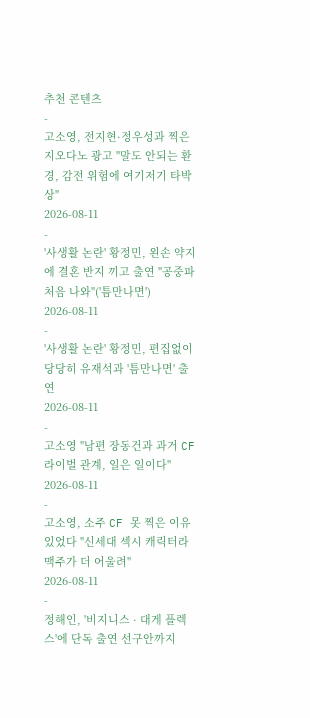추천 콘텐츠
-
고소영, 전지현·정우성과 찍은 지오다노 광고 "말도 안되는 환경, 감전 위험에 여기저기 타박상"
2026-08-11
-
'사생활 논란' 황정민, 왼손 약지에 결혼 반지 끼고 출연 "공중파 처음 나와"('틈만나면')
2026-08-11
-
'사생활 논란' 황정민, 편집없이 당당히 유재석과 '틈만나면' 출연
2026-08-11
-
고소영 "남편 장동건과 과거 CF라이벌 관계, 일은 일이다"
2026-08-11
-
고소영, 소주 CF 못 찍은 이유 있었다 "신세대 섹시 캐릭터라 맥주가 더 어울려"
2026-08-11
-
정해인, '비지니스 · 대게 플렉스'에 단독 출연 선구안까지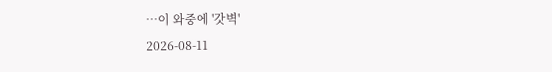…이 와중에 '갓벽'
2026-08-11